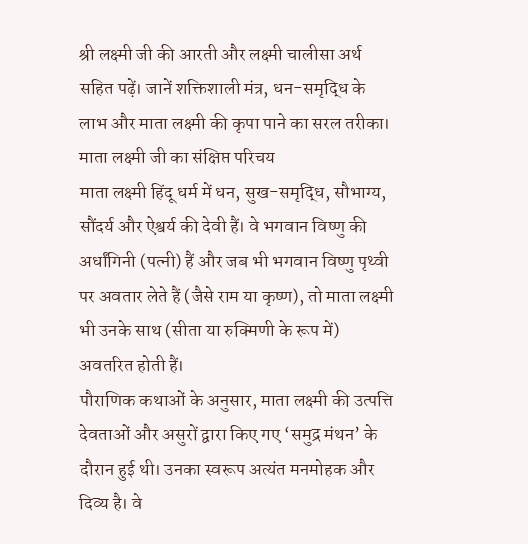श्री लक्ष्मी जी की आरती और लक्ष्मी चालीसा अर्थ सहित पढ़ें। जानें शक्तिशाली मंत्र, धन-समृद्धि के लाभ और माता लक्ष्मी की कृपा पाने का सरल तरीका।
माता लक्ष्मी जी का संक्षिप्त परिचय
माता लक्ष्मी हिंदू धर्म में धन, सुख-समृद्धि, सौभाग्य, सौंदर्य और ऐश्वर्य की देवी हैं। वे भगवान विष्णु की अर्धांगिनी (पत्नी) हैं और जब भी भगवान विष्णु पृथ्वी पर अवतार लेते हैं (जैसे राम या कृष्ण), तो माता लक्ष्मी भी उनके साथ (सीता या रुक्मिणी के रूप में) अवतरित होती हैं।
पौराणिक कथाओं के अनुसार, माता लक्ष्मी की उत्पत्ति देवताओं और असुरों द्वारा किए गए ‘समुद्र मंथन’ के दौरान हुई थी। उनका स्वरूप अत्यंत मनमोहक और दिव्य है। वे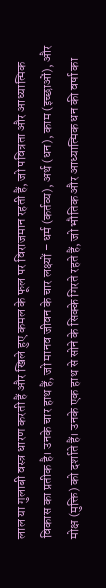लाल या गुलाबी वस्त्र धारण करती हैं और खिले हुए कमल के फूल पर विराजमान रहती हैं, जो पवित्रता और आध्यात्मिक विकास का प्रतीक है। उनके चार हाथ हैं, जो मानव जीवन के चार लक्ष्यों – धर्म (कर्तव्य), अर्थ (धन), काम (इच्छाओं), और मोक्ष (मुक्ति) को दर्शाते हैं। उनके एक हाथ से सोने के सिक्के गिरते रहते हैं, जो भौतिक और आध्यात्मिक धन की वर्षा का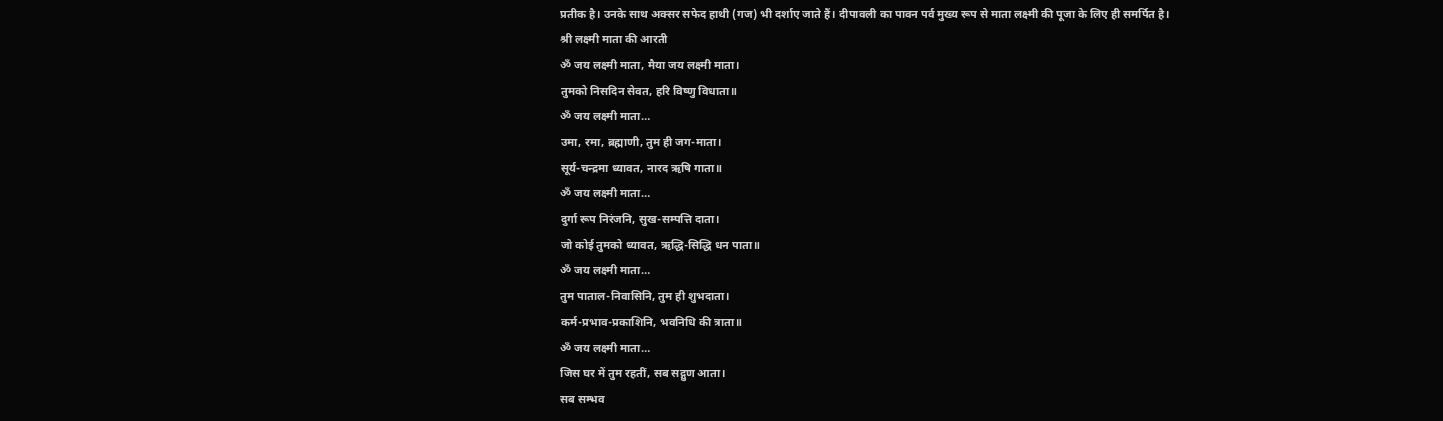प्रतीक है। उनके साथ अक्सर सफेद हाथी (गज) भी दर्शाए जाते हैं। दीपावली का पावन पर्व मुख्य रूप से माता लक्ष्मी की पूजा के लिए ही समर्पित है।
श्री लक्ष्मी माता की आरती
ॐ जय लक्ष्मी माता, मैया जय लक्ष्मी माता।
तुमको निसदिन सेवत, हरि विष्णु विधाता॥
ॐ जय लक्ष्मी माता…
उमा, रमा, ब्रह्माणी, तुम ही जग-माता।
सूर्य-चन्द्रमा ध्यावत, नारद ऋषि गाता॥
ॐ जय लक्ष्मी माता…
दुर्गा रूप निरंजनि, सुख-सम्पत्ति दाता।
जो कोई तुमको ध्यावत, ऋद्धि-सिद्धि धन पाता॥
ॐ जय लक्ष्मी माता…
तुम पाताल-निवासिनि, तुम ही शुभदाता।
कर्म-प्रभाव-प्रकाशिनि, भवनिधि की त्राता॥
ॐ जय लक्ष्मी माता…
जिस घर में तुम रहतीं, सब सद्गुण आता।
सब सम्भव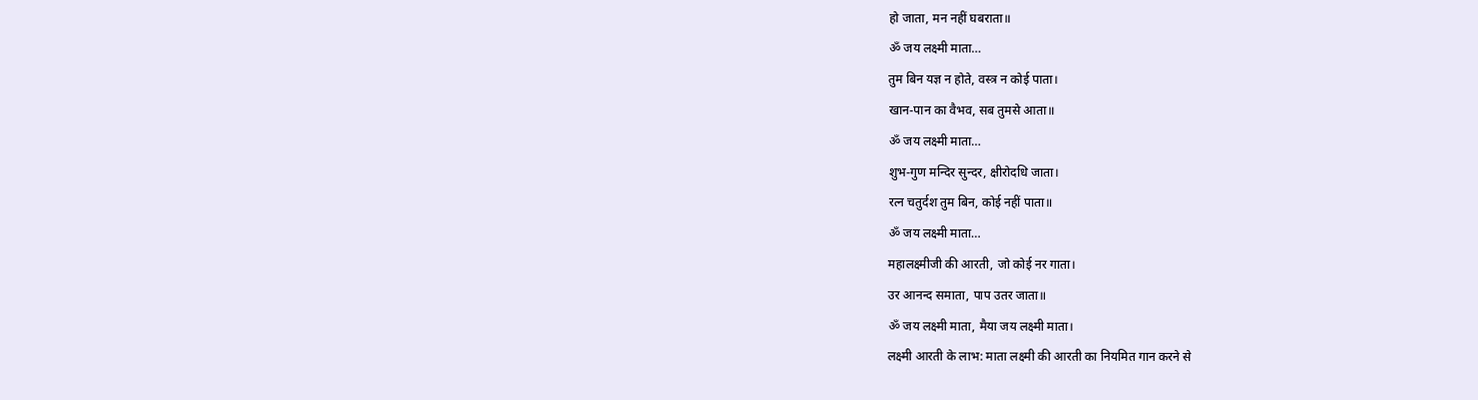हो जाता, मन नहीं घबराता॥
ॐ जय लक्ष्मी माता…
तुम बिन यज्ञ न होते, वस्त्र न कोई पाता।
खान-पान का वैभव, सब तुमसे आता॥
ॐ जय लक्ष्मी माता…
शुभ-गुण मन्दिर सुन्दर, क्षीरोदधि जाता।
रत्न चतुर्दश तुम बिन, कोई नहीं पाता॥
ॐ जय लक्ष्मी माता…
महालक्ष्मीजी की आरती, जो कोई नर गाता।
उर आनन्द समाता, पाप उतर जाता॥
ॐ जय लक्ष्मी माता, मैया जय लक्ष्मी माता।
लक्ष्मी आरती के लाभ: माता लक्ष्मी की आरती का नियमित गान करने से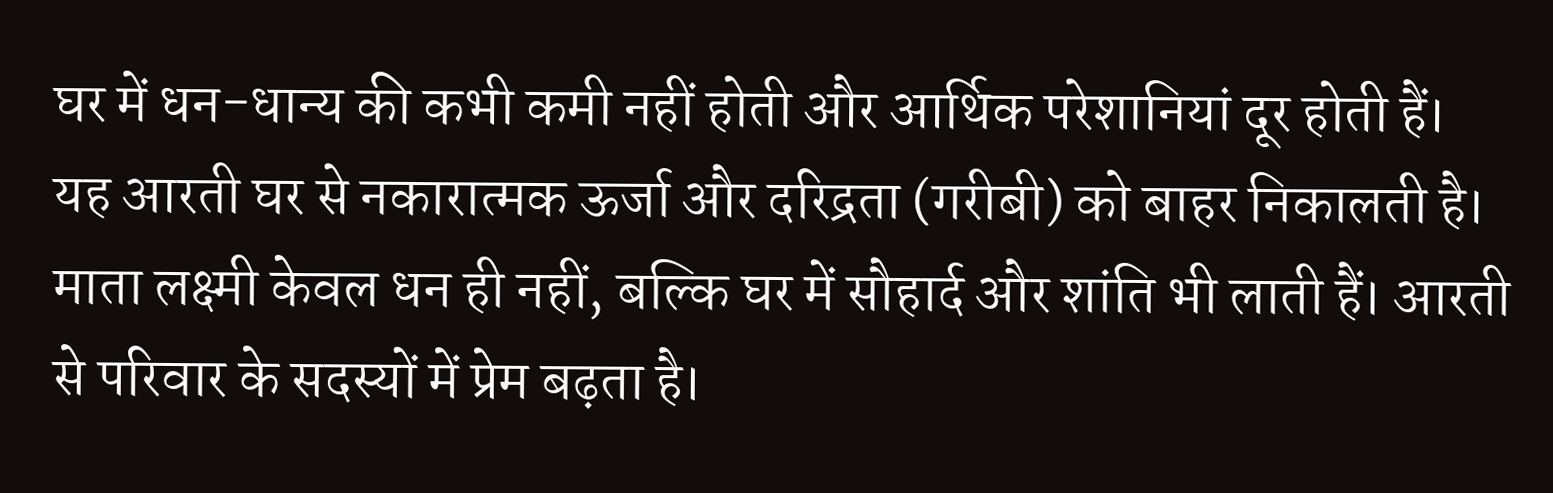घर में धन-धान्य की कभी कमी नहीं होती और आर्थिक परेशानियां दूर होती हैं। यह आरती घर से नकारात्मक ऊर्जा और दरिद्रता (गरीबी) को बाहर निकालती है। माता लक्ष्मी केवल धन ही नहीं, बल्कि घर में सौहार्द और शांति भी लाती हैं। आरती से परिवार के सदस्यों में प्रेम बढ़ता है।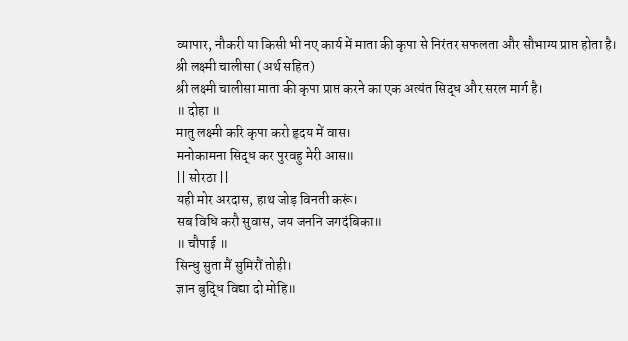व्यापार, नौकरी या किसी भी नए कार्य में माता की कृपा से निरंतर सफलता और सौभाग्य प्राप्त होता है।
श्री लक्ष्मी चालीसा (अर्थ सहित)
श्री लक्ष्मी चालीसा माता की कृपा प्राप्त करने का एक अत्यंत सिद्ध और सरल मार्ग है।
॥ दोहा ॥
मातु लक्ष्मी करि कृपा करो हृदय में वास।
मनोकामना सिद्ध कर पुरवहु मेरी आस॥
|| सोरठा ||
यही मोर अरदास, हाथ जोड़ विनती करूं।
सब विधि करौ सुवास, जय जननि जगदंबिका॥
॥ चौपाई ॥
सिन्धु सुता मैं सुमिरौं तोही।
ज्ञान बुद्धि विद्या दो मोहि॥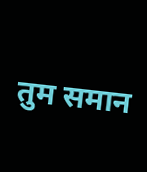तुम समान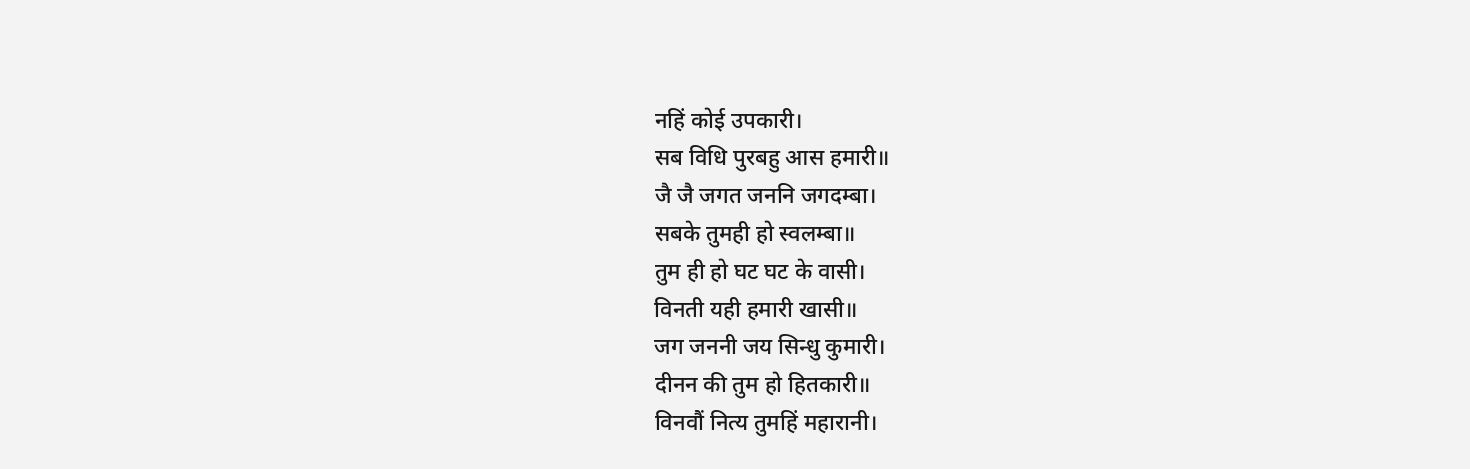नहिं कोई उपकारी।
सब विधि पुरबहु आस हमारी॥
जै जै जगत जननि जगदम्बा।
सबके तुमही हो स्वलम्बा॥
तुम ही हो घट घट के वासी।
विनती यही हमारी खासी॥
जग जननी जय सिन्धु कुमारी।
दीनन की तुम हो हितकारी॥
विनवौं नित्य तुमहिं महारानी।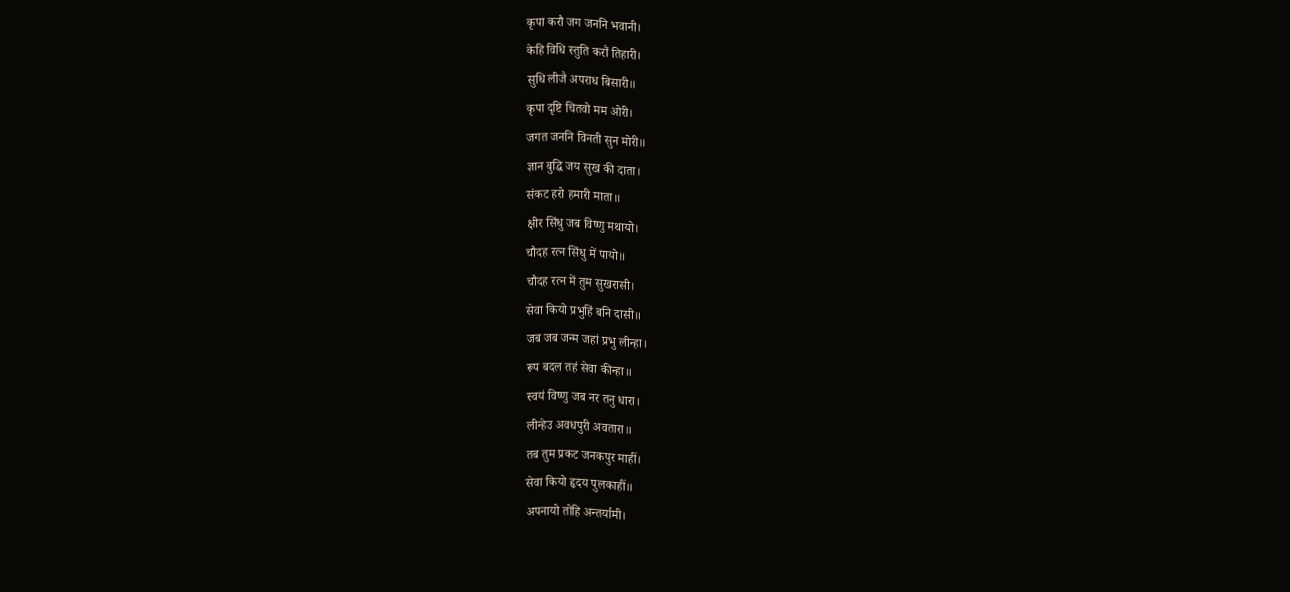कृपा करौ जग जननि भवानी।
केहि विधि स्तुति करौं तिहारी।
सुधि लीजै अपराध बिसारी॥
कृपा दृष्टि चितवो मम ओरी।
जगत जननि विनती सुन मोरी॥
ज्ञान बुद्धि जय सुख की दाता।
संकट हरो हमारी माता॥
क्षीर सिंधु जब विष्णु मथायो।
चौदह रत्न सिंधु में पायो॥
चौदह रत्न में तुम सुखरासी।
सेवा कियो प्रभुहिं बनि दासी॥
जब जब जन्म जहां प्रभु लीन्हा।
रूप बदल तहं सेवा कीन्हा॥
स्वयं विष्णु जब नर तनु धारा।
लीन्हेउ अवधपुरी अवतारा॥
तब तुम प्रकट जनकपुर माहीं।
सेवा कियो हृदय पुलकाहीं॥
अपनायो तोहि अन्तर्यामी।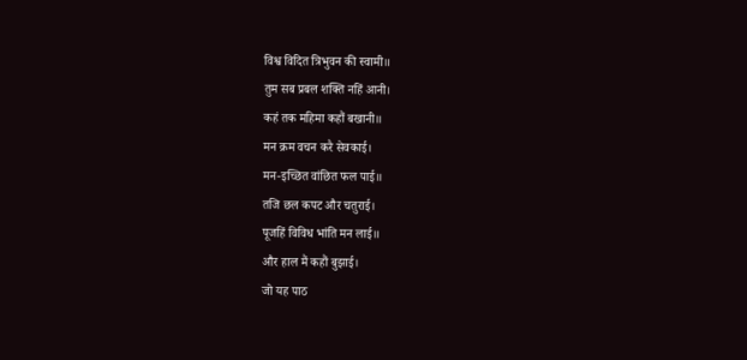विश्व विदित त्रिभुवन की स्वामी॥
तुम सब प्रबल शक्ति नहिं आनी।
कहं तक महिमा कहौं बखानी॥
मन क्रम वचन करै सेवकाई।
मन-इच्छित वांछित फल पाई॥
तजि छल कपट और चतुराई।
पूजहिं विविध भांति मन लाई॥
और हाल मैं कहौं बुझाई।
जो यह पाठ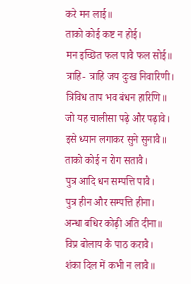करे मन लाई॥
ताको कोई कष्ट न होई।
मन इच्छित फल पावै फल सोई॥
त्राहि- त्राहि जय दुःख निवारिणी।
त्रिविध ताप भव बंधन हारिणि॥
जो यह चालीसा पढ़े और पढ़ावे।
इसे ध्यान लगाकर सुने सुनावै॥
ताको कोई न रोग सतावै।
पुत्र आदि धन सम्पत्ति पावै।
पुत्र हीन और सम्पत्ति हीना।
अन्धा बधिर कोढ़ी अति दीना॥
विप्र बोलाय कै पाठ करावै।
शंका दिल में कभी न लावै॥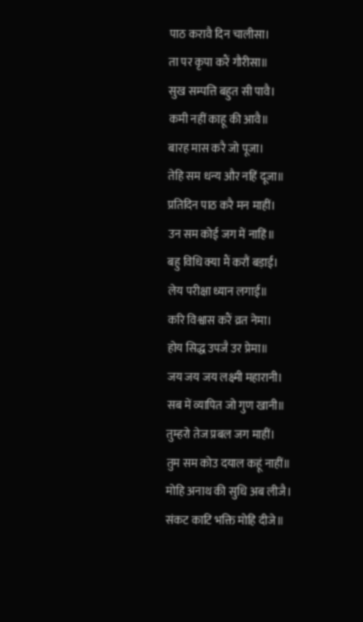पाठ करावै दिन चालीसा।
ता पर कृपा करैं गौरीसा॥
सुख सम्पत्ति बहुत सी पावै।
कमी नहीं काहू की आवै॥
बारह मास करै जो पूजा।
तेहि सम धन्य और नहिं दूजा॥
प्रतिदिन पाठ करै मन माहीं।
उन सम कोई जग में नाहिं॥
बहु विधि क्या मैं करौं बड़ाई।
लेय परीक्षा ध्यान लगाई॥
करि विश्वास करैं व्रत नेमा।
होय सिद्ध उपजै उर प्रेमा॥
जय जय जय लक्ष्मी महारानी।
सब में व्यापित जो गुण खानी॥
तुम्हरो तेज प्रबल जग माहीं।
तुम सम कोउ दयाल कहूं नाहीं॥
मोहि अनाथ की सुधि अब लीजै।
संकट काटि भक्ति मोहि दीजे॥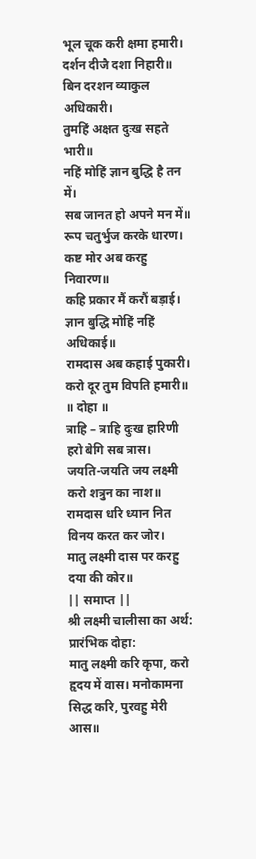भूल चूक करी क्षमा हमारी।
दर्शन दीजै दशा निहारी॥
बिन दरशन व्याकुल अधिकारी।
तुमहिं अक्षत दुःख सहते भारी॥
नहिं मोहिं ज्ञान बुद्धि है तन में।
सब जानत हो अपने मन में॥
रूप चतुर्भुज करके धारण।
कष्ट मोर अब करहु निवारण॥
कहि प्रकार मैं करौं बड़ाई।
ज्ञान बुद्धि मोहिं नहिं अधिकाई॥
रामदास अब कहाई पुकारी।
करो दूर तुम विपति हमारी॥
॥ दोहा ॥
त्राहि – त्राहि दुःख हारिणी हरो बेगि सब त्रास।
जयति-जयति जय लक्ष्मी करो शत्रुन का नाश॥
रामदास धरि ध्यान नित विनय करत कर जोर।
मातु लक्ष्मी दास पर करहु दया की कोर॥
|| समाप्त ||
श्री लक्ष्मी चालीसा का अर्थ:
प्रारंभिक दोहा:
मातु लक्ष्मी करि कृपा, करो हृदय में वास। मनोकामना सिद्ध करि, पुरवहु मेरी आस॥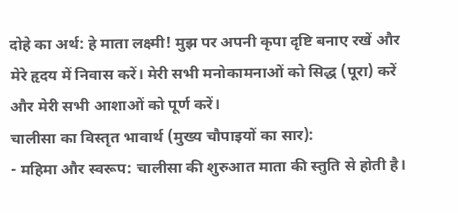दोहे का अर्थ: हे माता लक्ष्मी! मुझ पर अपनी कृपा दृष्टि बनाए रखें और मेरे हृदय में निवास करें। मेरी सभी मनोकामनाओं को सिद्ध (पूरा) करें और मेरी सभी आशाओं को पूर्ण करें।
चालीसा का विस्तृत भावार्थ (मुख्य चौपाइयों का सार):
- महिमा और स्वरूप: चालीसा की शुरुआत माता की स्तुति से होती है।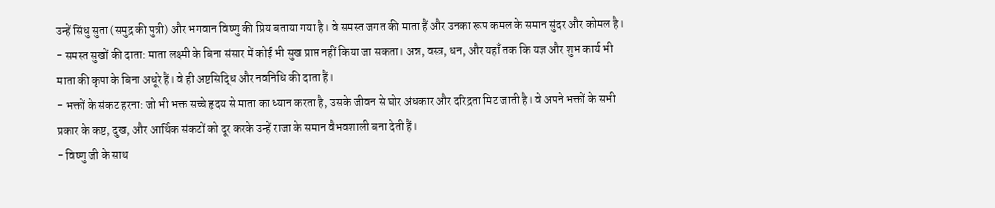उन्हें सिंधु सुता (समुद्र की पुत्री) और भगवान विष्णु की प्रिय बताया गया है। वे समस्त जगत की माता हैं और उनका रूप कमल के समान सुंदर और कोमल है।
- समस्त सुखों की दाता: माता लक्ष्मी के बिना संसार में कोई भी सुख प्राप्त नहीं किया जा सकता। अन्न, वस्त्र, धन, और यहाँ तक कि यज्ञ और शुभ कार्य भी माता की कृपा के बिना अधूरे हैं। वे ही अष्टसिद्धि और नवनिधि की दाता हैं।
- भक्तों के संकट हरना: जो भी भक्त सच्चे हृदय से माता का ध्यान करता है, उसके जीवन से घोर अंधकार और दरिद्रता मिट जाती है। वे अपने भक्तों के सभी प्रकार के कष्ट, दुख, और आर्थिक संकटों को दूर करके उन्हें राजा के समान वैभवशाली बना देती हैं।
- विष्णु जी के साथ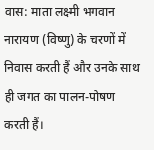वास: माता लक्ष्मी भगवान नारायण (विष्णु) के चरणों में निवास करती हैं और उनके साथ ही जगत का पालन-पोषण करती हैं।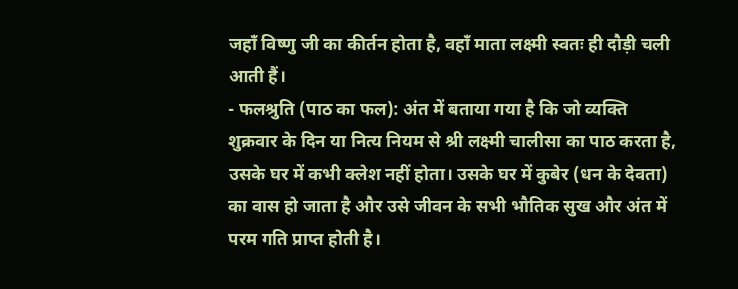जहाँ विष्णु जी का कीर्तन होता है, वहाँ माता लक्ष्मी स्वतः ही दौड़ी चली आती हैं।
- फलश्रुति (पाठ का फल): अंत में बताया गया है कि जो व्यक्ति शुक्रवार के दिन या नित्य नियम से श्री लक्ष्मी चालीसा का पाठ करता है, उसके घर में कभी क्लेश नहीं होता। उसके घर में कुबेर (धन के देवता) का वास हो जाता है और उसे जीवन के सभी भौतिक सुख और अंत में परम गति प्राप्त होती है।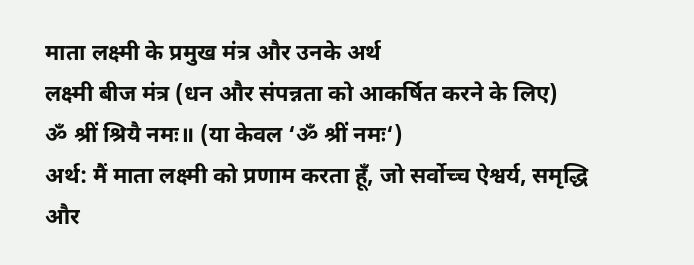माता लक्ष्मी के प्रमुख मंत्र और उनके अर्थ
लक्ष्मी बीज मंत्र (धन और संपन्नता को आकर्षित करने के लिए)
ॐ श्रीं श्रियै नमः॥ (या केवल ‘ॐ श्रीं नमः‘)
अर्थ: मैं माता लक्ष्मी को प्रणाम करता हूँ, जो सर्वोच्च ऐश्वर्य, समृद्धि और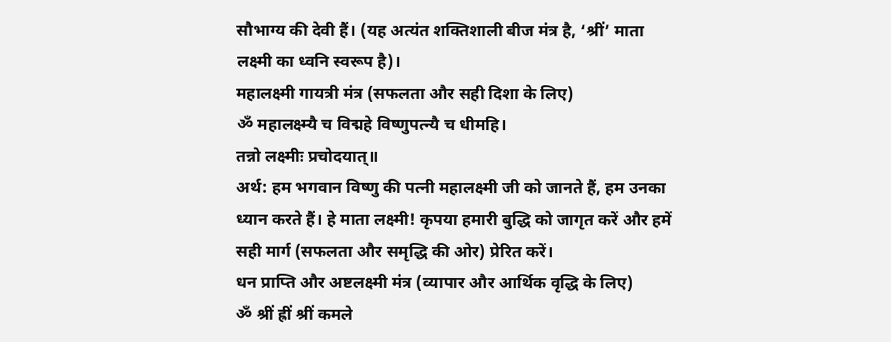सौभाग्य की देवी हैं। (यह अत्यंत शक्तिशाली बीज मंत्र है, ‘श्रीं’ माता लक्ष्मी का ध्वनि स्वरूप है)।
महालक्ष्मी गायत्री मंत्र (सफलता और सही दिशा के लिए)
ॐ महालक्ष्म्यै च विद्महे विष्णुपत्न्यै च धीमहि।
तन्नो लक्ष्मीः प्रचोदयात्॥
अर्थ: हम भगवान विष्णु की पत्नी महालक्ष्मी जी को जानते हैं, हम उनका ध्यान करते हैं। हे माता लक्ष्मी! कृपया हमारी बुद्धि को जागृत करें और हमें सही मार्ग (सफलता और समृद्धि की ओर) प्रेरित करें।
धन प्राप्ति और अष्टलक्ष्मी मंत्र (व्यापार और आर्थिक वृद्धि के लिए)
ॐ श्रीं ह्रीं श्रीं कमले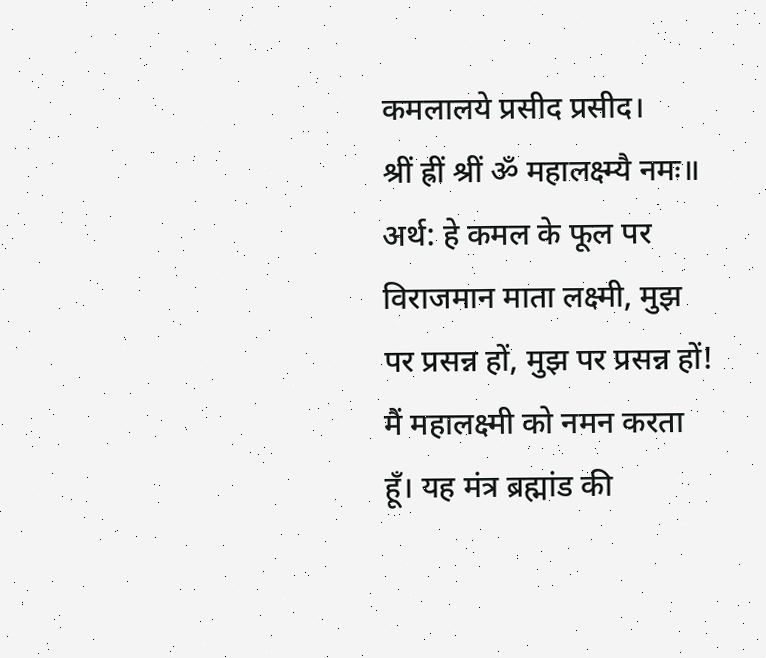कमलालये प्रसीद प्रसीद।
श्रीं ह्रीं श्रीं ॐ महालक्ष्म्यै नमः॥
अर्थ: हे कमल के फूल पर विराजमान माता लक्ष्मी, मुझ पर प्रसन्न हों, मुझ पर प्रसन्न हों! मैं महालक्ष्मी को नमन करता हूँ। यह मंत्र ब्रह्मांड की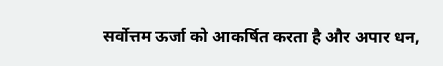सर्वोत्तम ऊर्जा को आकर्षित करता है और अपार धन,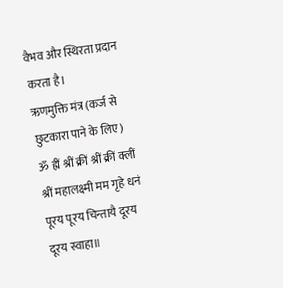वैभव और स्थिरता प्रदान करता है।
ऋणमुक्ति मंत्र (कर्ज से छुटकारा पाने के लिए)
ॐ ह्रीं श्रीं क्रीं श्रीं क्रीं क्लीं श्रीं महालक्ष्मी मम गृहे धनं पूरय पूरय चिन्तायै दूरय दूरय स्वाहा॥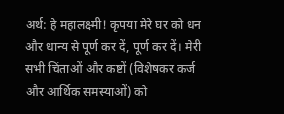अर्थ: हे महालक्ष्मी! कृपया मेरे घर को धन और धान्य से पूर्ण कर दें, पूर्ण कर दें। मेरी सभी चिंताओं और कष्टों (विशेषकर कर्ज और आर्थिक समस्याओं) को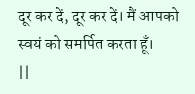दूर कर दें, दूर कर दें। मैं आपको स्वयं को समर्पित करता हूँ।
||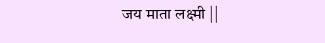जय माता लक्ष्मी ||